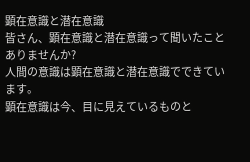顕在意識と潜在意識
皆さん、顕在意識と潜在意識って聞いたことありませんか?
人間の意識は顕在意識と潜在意識でできています。
顕在意識は今、目に見えているものと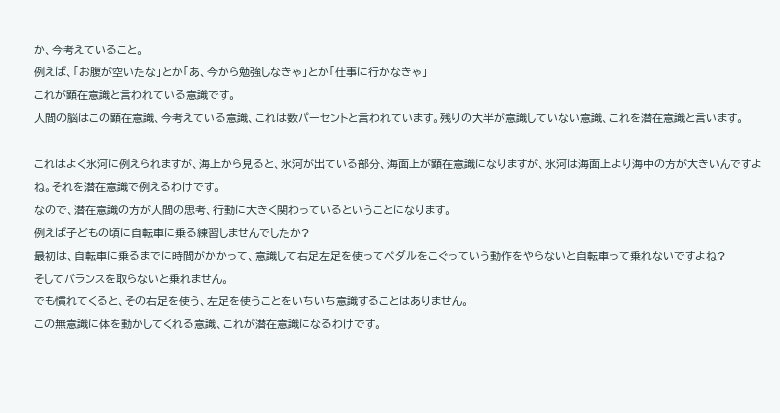か、今考えていること。
例えば、「お腹が空いたな」とか「あ、今から勉強しなきゃ」とか「仕事に行かなきゃ」
これが顕在意識と言われている意識です。
人間の脳はこの顕在意識、今考えている意識、これは数パーセントと言われています。残りの大半が意識していない意識、これを潜在意識と言います。

これはよく氷河に例えられますが、海上から見ると、氷河が出ている部分、海面上が顕在意識になりますが、氷河は海面上より海中の方が大きいんですよね。それを潜在意識で例えるわけです。
なので、潜在意識の方が人間の思考、行動に大きく関わっているということになります。
例えば子どもの頃に自転車に乗る練習しませんでしたか?
最初は、自転車に乗るまでに時間がかかって、意識して右足左足を使ってペダルをこぐっていう動作をやらないと自転車って乗れないですよね?
そしてバランスを取らないと乗れません。
でも慣れてくると、その右足を使う、左足を使うことをいちいち意識することはありません。
この無意識に体を動かしてくれる意識、これが潜在意識になるわけです。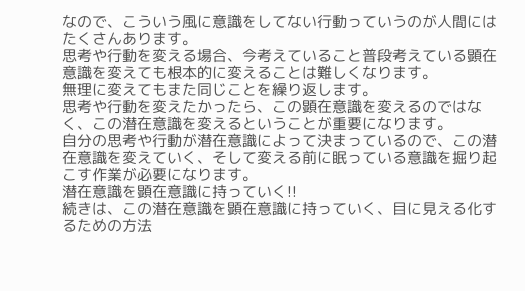なので、こういう風に意識をしてない行動っていうのが人間にはたくさんあります。
思考や行動を変える場合、今考えていること普段考えている顕在意識を変えても根本的に変えることは難しくなります。
無理に変えてもまた同じことを繰り返します。
思考や行動を変えたかったら、この顕在意識を変えるのではなく、この潜在意識を変えるということが重要になります。
自分の思考や行動が潜在意識によって決まっているので、この潜在意識を変えていく、そして変える前に眠っている意識を掘り起こす作業が必要になります。
潜在意識を顕在意識に持っていく!!
続きは、この潜在意識を顕在意識に持っていく、目に見える化するための方法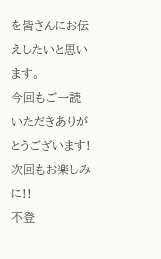を皆さんにお伝えしたいと思います。
今回もご一読いただきありがとうございます!
次回もお楽しみに!!
不登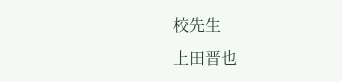校先生
上田晋也